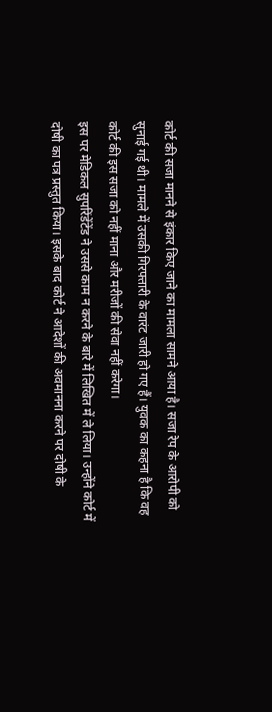कोर्ट की सजा मानने से इंकार किए जाने का मामला सामने आया है। सजा रेप के आरोपी को सुनाई गई थी। मामले में उसकी गिरफ्तारी के वारंट जारी हो गए हैं। युवक का कहना है कि वह कोर्ट की इस सजा को नहीं माना और मरीजों की सेवा नहीं करेगा।
इस पर मेडिकल सुपरिंडेंटेंड ने उससे काम न करने के बारे में लिखित में ले लिया। उन्होंने कोर्ट में दोषी का पत्र प्रस्तुत किया। इसके बाद कोर्ट ने आदेशों की अवमानना करने पर दोषी के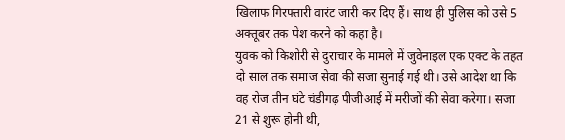खिलाफ गिरफ्तारी वारंट जारी कर दिए हैं। साथ ही पुलिस को उसे 5 अक्तूबर तक पेश करने को कहा है।
युवक को किशोरी से दुराचार के मामले में जुवेनाइल एक एक्ट के तहत दो साल तक समाज सेवा की सजा सुनाई गई थी। उसे आदेश था कि वह रोज तीन घंटे चंडीगढ़ पीजीआई में मरीजों की सेवा करेगा। सजा 21 से शुरू होनी थी,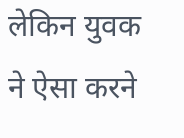लेकिन युवक ने ऐसा करने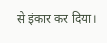से इंकार कर दिया।